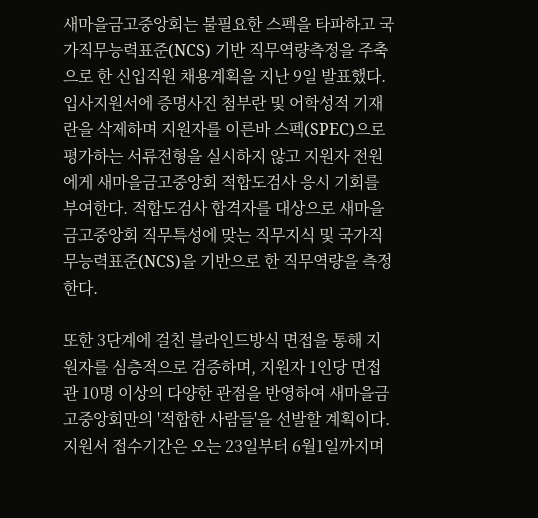새마을금고중앙회는 불필요한 스펙을 타파하고 국가직무능력표준(NCS) 기반 직무역량측정을 주축으로 한 신입직원 채용계획을 지난 9일 발표했다.
입사지원서에 증명사진 첨부란 및 어학성적 기재란을 삭제하며 지원자를 이른바 스펙(SPEC)으로 평가하는 서류전형을 실시하지 않고 지원자 전원에게 새마을금고중앙회 적합도검사 응시 기회를 부여한다. 적합도검사 합격자를 대상으로 새마을금고중앙회 직무특성에 맞는 직무지식 및 국가직무능력표준(NCS)을 기반으로 한 직무역량을 측정한다.

또한 3단계에 걸친 블라인드방식 면접을 통해 지원자를 심층적으로 검증하며, 지원자 1인당 면접관 10명 이상의 다양한 관점을 반영하여 새마을금고중앙회만의 '적합한 사람들'을 선발할 계획이다. 지원서 접수기간은 오는 23일부터 6월1일까지며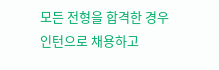모든 전형을 합격한 경우 인턴으로 채용하고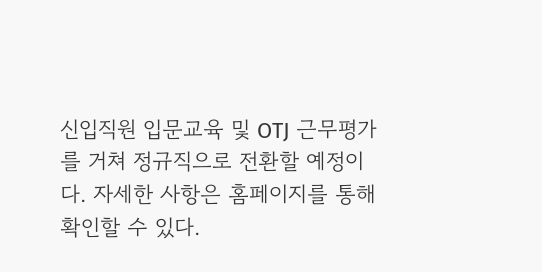신입직원 입문교육 및 OTJ 근무평가를 거쳐 정규직으로 전환할 예정이다. 자세한 사항은 홈페이지를 통해 확인할 수 있다.